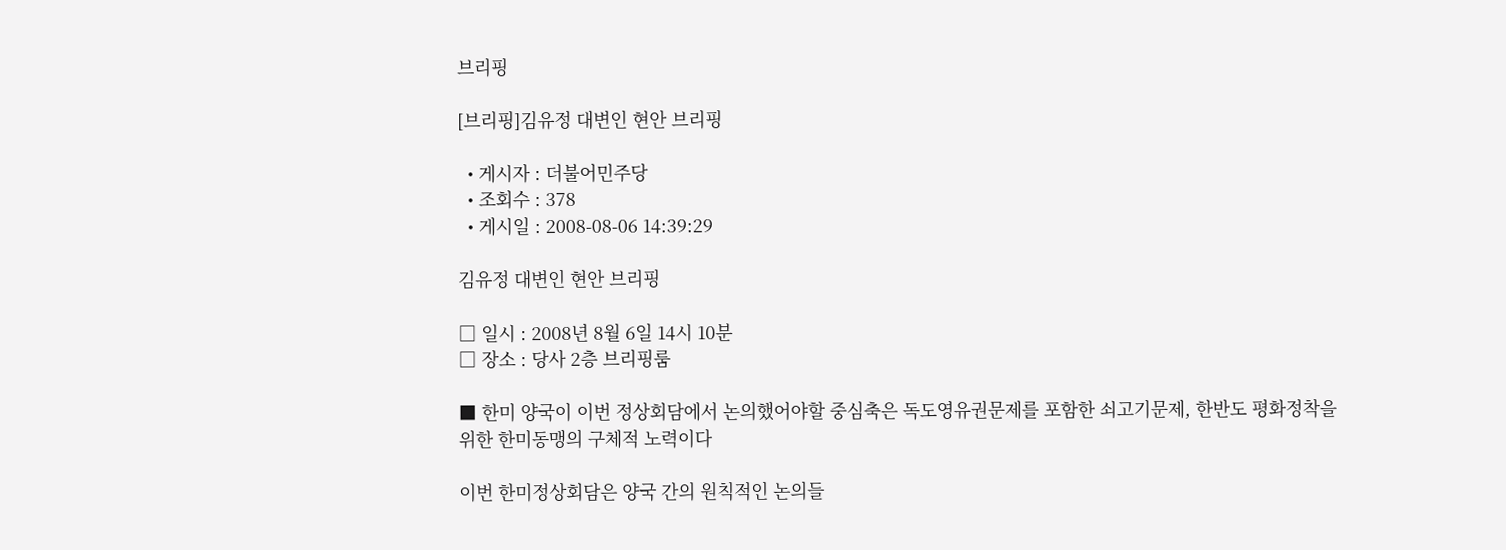브리핑

[브리핑]김유정 대변인 현안 브리핑

  • 게시자 : 더불어민주당
  • 조회수 : 378
  • 게시일 : 2008-08-06 14:39:29

김유정 대변인 현안 브리핑

□ 일시 : 2008년 8월 6일 14시 10분
□ 장소 : 당사 2층 브리핑룸

■ 한미 양국이 이번 정상회담에서 논의했어야할 중심축은 독도영유권문제를 포함한 쇠고기문제, 한반도 평화정착을 위한 한미동맹의 구체적 노력이다

이번 한미정상회담은 양국 간의 원칙적인 논의들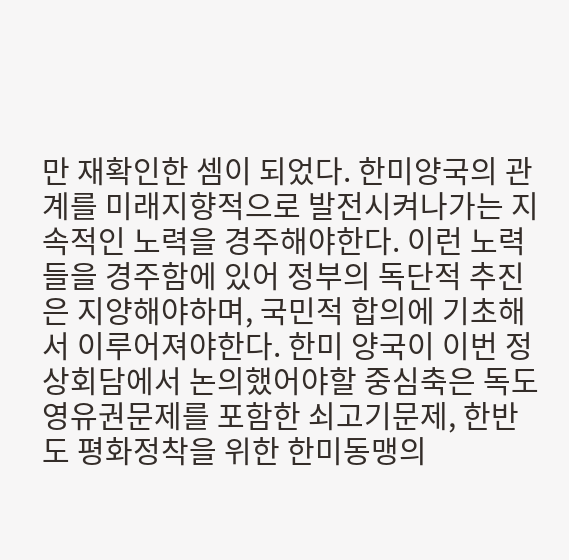만 재확인한 셈이 되었다. 한미양국의 관계를 미래지향적으로 발전시켜나가는 지속적인 노력을 경주해야한다. 이런 노력들을 경주함에 있어 정부의 독단적 추진은 지양해야하며, 국민적 합의에 기초해서 이루어져야한다. 한미 양국이 이번 정상회담에서 논의했어야할 중심축은 독도영유권문제를 포함한 쇠고기문제, 한반도 평화정착을 위한 한미동맹의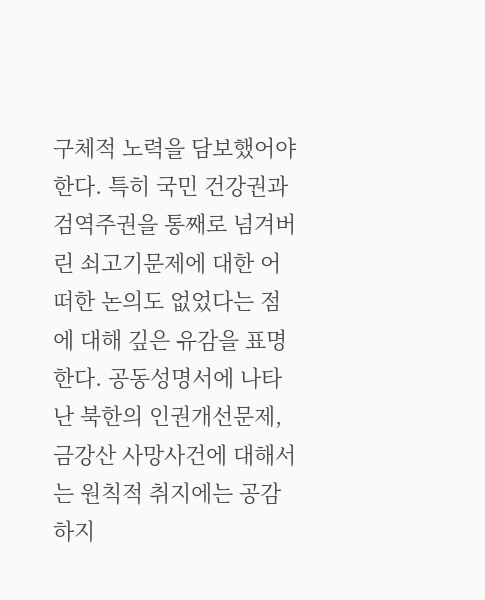구체적 노력을 담보했어야한다. 특히 국민 건강권과 검역주권을 통째로 넘겨버린 쇠고기문제에 대한 어떠한 논의도 없었다는 점에 대해 깊은 유감을 표명한다. 공동성명서에 나타난 북한의 인권개선문제, 금강산 사망사건에 대해서는 원칙적 취지에는 공감하지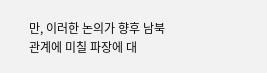만, 이러한 논의가 향후 남북관계에 미칠 파장에 대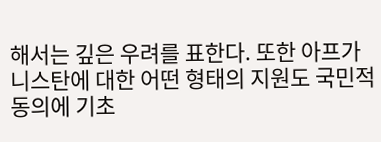해서는 깊은 우려를 표한다. 또한 아프가니스탄에 대한 어떤 형태의 지원도 국민적 동의에 기초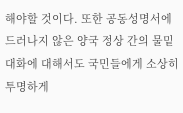해야할 것이다. 또한 공동성명서에 드러나지 않은 양국 정상 간의 물밑 대화에 대해서도 국민들에게 소상히 투명하게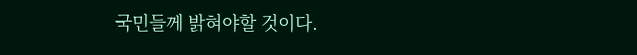국민들께 밝혀야할 것이다.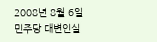2008년 8월 6일
민주당 대변인실